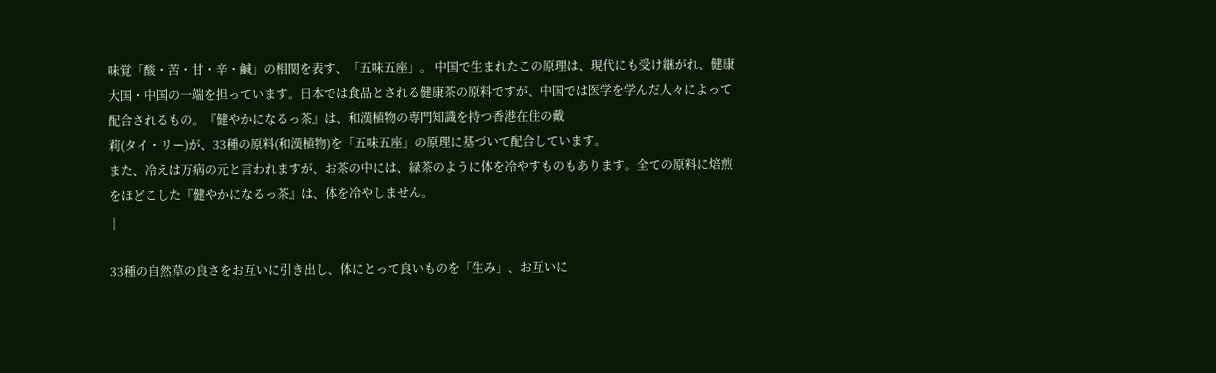味覚「酸・苦・甘・辛・鹹」の相関を表す、「五味五座」。 中国で生まれたこの原理は、現代にも受け継がれ、健康大国・中国の一端を担っています。日本では食品とされる健康茶の原料ですが、中国では医学を学んだ人々によって配合されるもの。『健やかになるっ茶』は、和漢植物の専門知識を持つ香港在住の戴
莉(タイ・リー)が、33種の原料(和漢植物)を「五味五座」の原理に基づいて配合しています。
また、冷えは万病の元と言われますが、お茶の中には、緑茶のように体を冷やすものもあります。全ての原料に焙煎をほどこした『健やかになるっ茶』は、体を冷やしません。
 |

33種の自然草の良さをお互いに引き出し、体にとって良いものを「生み」、お互いに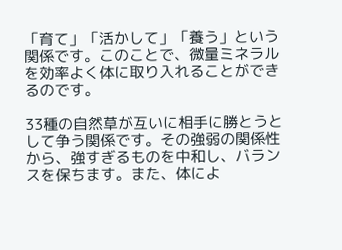「育て」「活かして」「養う」という関係です。このことで、微量ミネラルを効率よく体に取り入れることができるのです。

33種の自然草が互いに相手に勝とうとして争う関係です。その強弱の関係性から、強すぎるものを中和し、バランスを保ちます。また、体によ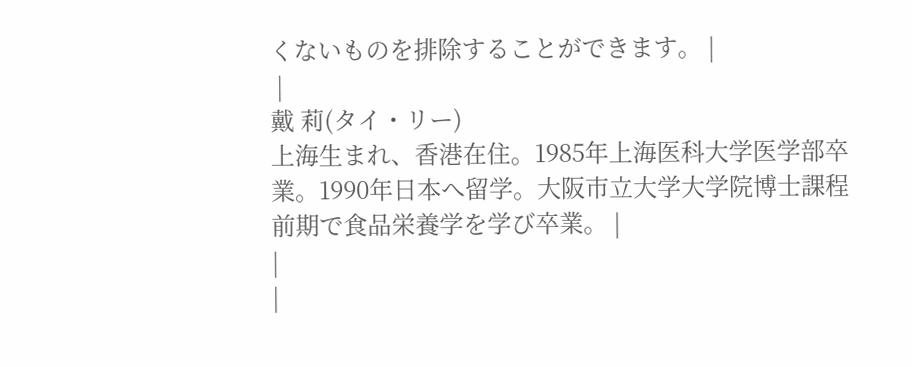くないものを排除することができます。 |
 |
戴 莉(タイ・リー)
上海生まれ、香港在住。1985年上海医科大学医学部卒業。1990年日本へ留学。大阪市立大学大学院博士課程前期で食品栄養学を学び卒業。 |
|
|